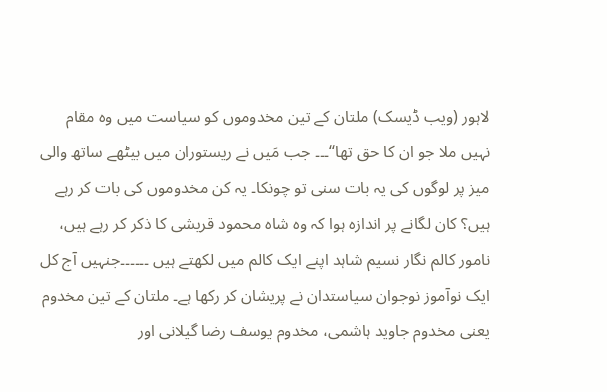لاہور (ویب ڈیسک) ملتان کے تین مخدوموں کو سیاست میں وہ مقام نہیں ملا جو ان کا حق تھا‘‘۔۔۔ جب مَیں نے ریستوران میں بیٹھے ساتھ والی میز پر لوگوں کی یہ بات سنی تو چونکا۔ یہ کن مخدوموں کی بات کر رہے ہیں؟ کان لگانے پر اندازہ ہوا کہ وہ شاہ محمود قریشی کا ذکر کر رہے ہیں، نامور کالم نگار نسیم شاہد اپنے ایک کالم میں لکھتے ہیں ۔۔۔۔۔۔جنہیں آج کل ایک نوآموز نوجوان سیاستدان نے پریشان کر رکھا ہے۔ ملتان کے تین مخدوم یعنی مخدوم جاوید ہاشمی، مخدوم یوسف رضا گیلانی اور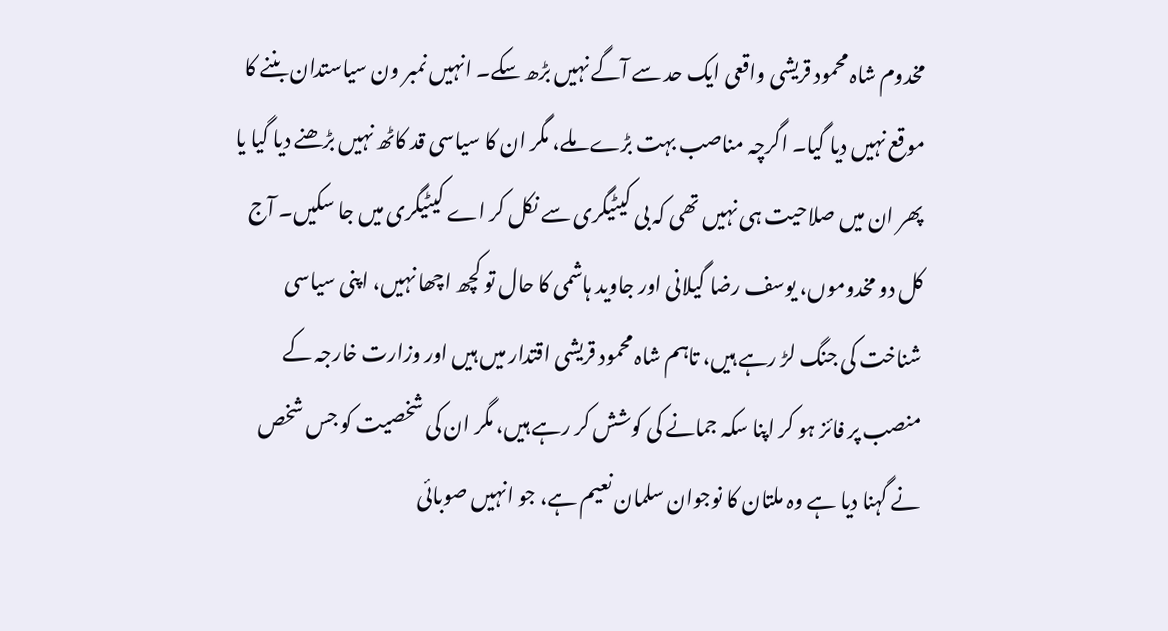مخدوم شاہ محمود قریشی واقعی ایک حد سے آگے نہیں بڑھ سکے۔ انہیں نمبر ون سیاستدان بننے کا موقع نہیں دیا گیا۔ اگرچہ مناصب بہت بڑے ملے، مگر ان کا سیاسی قد کاٹھ نہیں بڑھنے دیا گیا یا پھر ان میں صلاحیت ہی نہیں تھی کہ بی کیٹیگری سے نکل کر اے کیٹیگری میں جا سکیں۔ آج کل دو مخدوموں، یوسف رضا گیلانی اور جاوید ہاشمی کا حال تو کچھ اچھا نہیں، اپنی سیاسی شناخت کی جنگ لڑ رہے ہیں، تاہم شاہ محمود قریشی اقتدار میں ہیں اور وزارت خارجہ کے منصب پر فائز ہو کر اپنا سکہ جمانے کی کوشش کر رہے ہیں، مگر ان کی شخصیت کو جس شخص نے گہنا دیا ہے وہ ملتان کا نوجوان سلمان نعیم ہے، جو انہیں صوبائی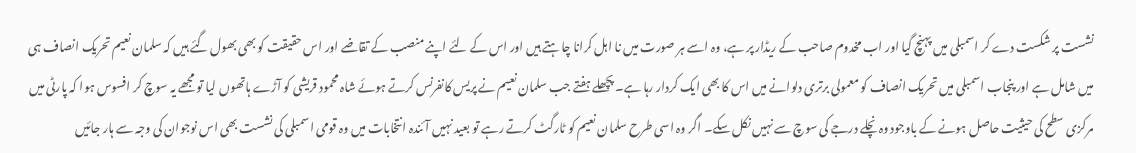نشست پر شکست دے کر اسمبلی میں پہنچ گیا اور اب مخدوم صاحب کے ریڈار پر ہے، وہ اسے ہر صورت میں نا اہل کرانا چاہتے ہیں اور اس کے لئے اپنے منصب کے تقاضے اور اس حقیقت کو بھی بھول گئے ہیں کہ سلمان نعیم تحریک انصاف ہی میں شامل ہے اور پنجاب اسمبلی میں تحریک انصاف کو معمولی برتری دلوانے میں اس کا بھی ایک کردار رہا ہے۔ پچھلے ہفتے جب سلمان نعیم نے پریس کانفرنس کرتے ہوئے شاہ محمود قریشی کو آڑے ہاتھوں لیا تو مجھے یہ سوچ کر افسوس ہوا کہ پارٹی میں مرکزی سطح کی حیثیت حاصل ہونے کے باوجود وہ نچلے درجے کی سوچ سے نہیں نکل سکے۔ اگر وہ اسی طرح سلمان نعیم کو ٹارگٹ کرتے رہے تو بعید نہیں آئندہ انتخابات میں وہ قومی اسمبلی کی نشست بھی اس نوجوان کی وجہ سے ہار جائیں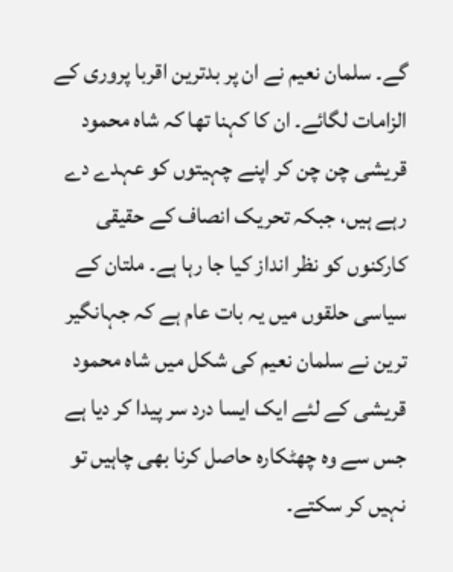گے۔ سلمان نعیم نے ان پر بدترین اقربا پروری کے الزامات لگائے۔ ان کا کہنا تھا کہ شاہ محمود قریشی چن چن کر اپنے چہیتوں کو عہدے دے رہے ہیں، جبکہ تحریک انصاف کے حقیقی کارکنوں کو نظر انداز کیا جا رہا ہے۔ ملتان کے سیاسی حلقوں میں یہ بات عام ہے کہ جہانگیر ترین نے سلمان نعیم کی شکل میں شاہ محمود قریشی کے لئے ایک ایسا درد سر پیدا کر دیا ہے جس سے وہ چھٹکارہ حاصل کرنا بھی چاہیں تو نہیں کر سکتے۔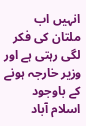انہیں اب ملتان کی فکر لگی رہتی ہے اور وزیر خارجہ ہونے کے باوجود اسلام آباد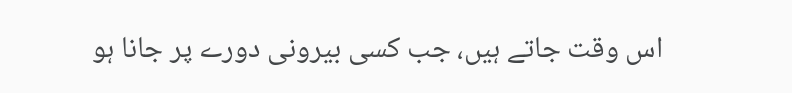اس وقت جاتے ہیں، جب کسی بیرونی دورے پر جانا ہو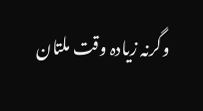وگرنہ زیادہ وقت ملتان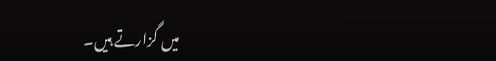میں گزارتے ہیں۔